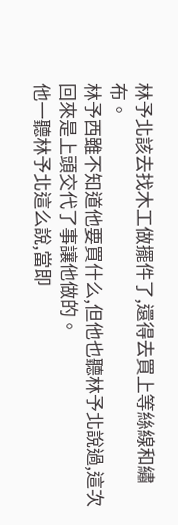林予北該去找木工做擺件了,還得去買上等絲線和繡布。
林予西雖不知道他要買什么,但他也聽林予北說過,這次回來是上頭交代了事讓他做的。
他一聽林予北這么說,當即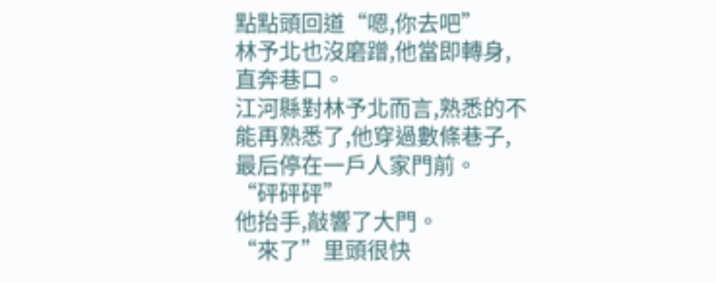點點頭回道“嗯,你去吧”
林予北也沒磨蹭,他當即轉身,直奔巷口。
江河縣對林予北而言,熟悉的不能再熟悉了,他穿過數條巷子,最后停在一戶人家門前。
“砰砰砰”
他抬手,敲響了大門。
“來了”里頭很快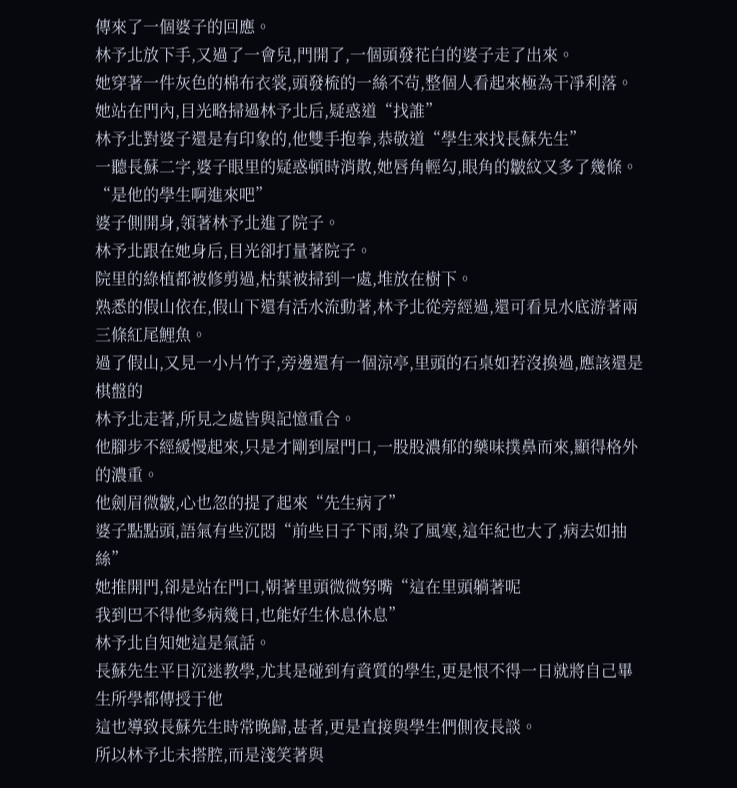傳來了一個婆子的回應。
林予北放下手,又過了一會兒,門開了,一個頭發花白的婆子走了出來。
她穿著一件灰色的棉布衣裳,頭發梳的一絲不茍,整個人看起來極為干凈利落。
她站在門內,目光略掃過林予北后,疑惑道“找誰”
林予北對婆子還是有印象的,他雙手抱拳,恭敬道“學生來找長蘇先生”
一聽長蘇二字,婆子眼里的疑惑頓時消散,她唇角輕勾,眼角的皺紋又多了幾條。
“是他的學生啊進來吧”
婆子側開身,領著林予北進了院子。
林予北跟在她身后,目光卻打量著院子。
院里的綠植都被修剪過,枯葉被掃到一處,堆放在樹下。
熟悉的假山依在,假山下還有活水流動著,林予北從旁經過,還可看見水底游著兩三條紅尾鯉魚。
過了假山,又見一小片竹子,旁邊還有一個涼亭,里頭的石桌如若沒換過,應該還是棋盤的
林予北走著,所見之處皆與記憶重合。
他腳步不經緩慢起來,只是才剛到屋門口,一股股濃郁的藥味撲鼻而來,顯得格外的濃重。
他劍眉微皺,心也忽的提了起來“先生病了”
婆子點點頭,語氣有些沉悶“前些日子下雨,染了風寒,這年紀也大了,病去如抽絲”
她推開門,卻是站在門口,朝著里頭微微努嘴“這在里頭躺著呢
我到巴不得他多病幾日,也能好生休息休息”
林予北自知她這是氣話。
長蘇先生平日沉迷教學,尤其是碰到有資質的學生,更是恨不得一日就將自己畢生所學都傳授于他
這也導致長蘇先生時常晚歸,甚者,更是直接與學生們側夜長談。
所以林予北未搭腔,而是淺笑著與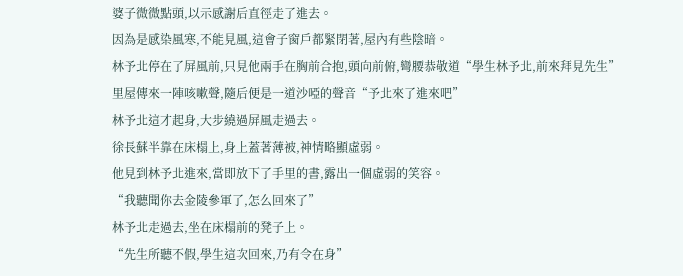婆子微微點頭,以示感謝后直徑走了進去。
因為是感染風寒,不能見風,這會子窗戶都緊閉著,屋內有些陰暗。
林予北停在了屏風前,只見他兩手在胸前合抱,頭向前俯,彎腰恭敬道“學生林予北,前來拜見先生”
里屋傳來一陣咳嗽聲,隨后便是一道沙啞的聲音“予北來了進來吧”
林予北這才起身,大步繞過屏風走過去。
徐長蘇半靠在床榻上,身上蓋著薄被,神情略顯虛弱。
他見到林予北進來,當即放下了手里的書,露出一個虛弱的笑容。
“我聽聞你去金陵參軍了,怎么回來了”
林予北走過去,坐在床榻前的凳子上。
“先生所聽不假,學生這次回來,乃有令在身”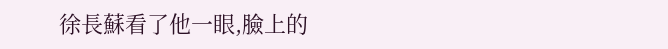徐長蘇看了他一眼,臉上的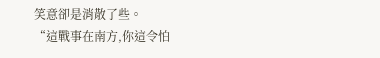笑意卻是消散了些。
“這戰事在南方,你這令怕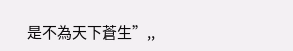是不為天下蒼生”,,